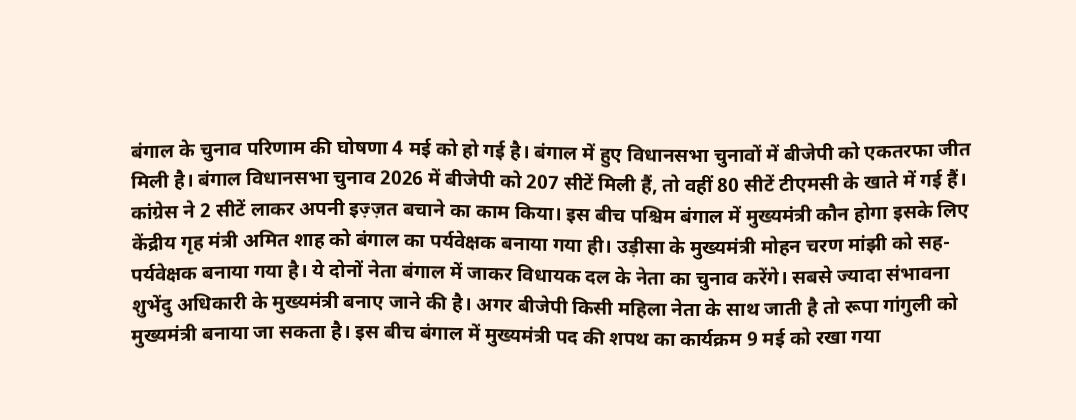बंगाल के चुनाव परिणाम की घोषणा 4 मई को हो गई है। बंगाल में हुए विधानसभा चुनावों में बीजेपी को एकतरफा जीत मिली है। बंगाल विधानसभा चुनाव 2026 में बीजेपी को 207 सीटें मिली हैं, तो वहीं 80 सीटें टीएमसी के खाते में गई हैं। कांग्रेस ने 2 सीटें लाकर अपनी इज़्ज़त बचाने का काम किया। इस बीच पश्चिम बंगाल में मुख्यमंत्री कौन होगा इसके लिए केंद्रीय गृह मंत्री अमित शाह को बंगाल का पर्यवेक्षक बनाया गया ही। उड़ीसा के मुख्यमंत्री मोहन चरण मांझी को सह-पर्यवेक्षक बनाया गया है। ये दोनों नेता बंगाल में जाकर विधायक दल के नेता का चुनाव करेंगे। सबसे ज्यादा संभावना शुभेंदु अधिकारी के मुख्यमंत्री बनाए जाने की है। अगर बीजेपी किसी महिला नेता के साथ जाती है तो रूपा गांगुली को मुख्यमंत्री बनाया जा सकता है। इस बीच बंगाल में मुख्यमंत्री पद की शपथ का कार्यक्रम 9 मई को रखा गया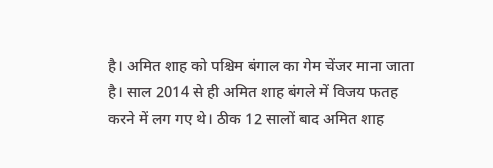है। अमित शाह को पश्चिम बंगाल का गेम चेंजर माना जाता है। साल 2014 से ही अमित शाह बंगले में विजय फतह करने में लग गए थे। ठीक 12 सालों बाद अमित शाह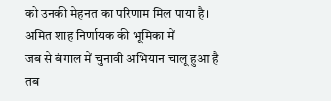को उनकी मेहनत का परिणाम मिल पाया है।
अमित शाह निर्णायक की भूमिका में
जब से बंगाल में चुनावी अभियान चालू हुआ है तब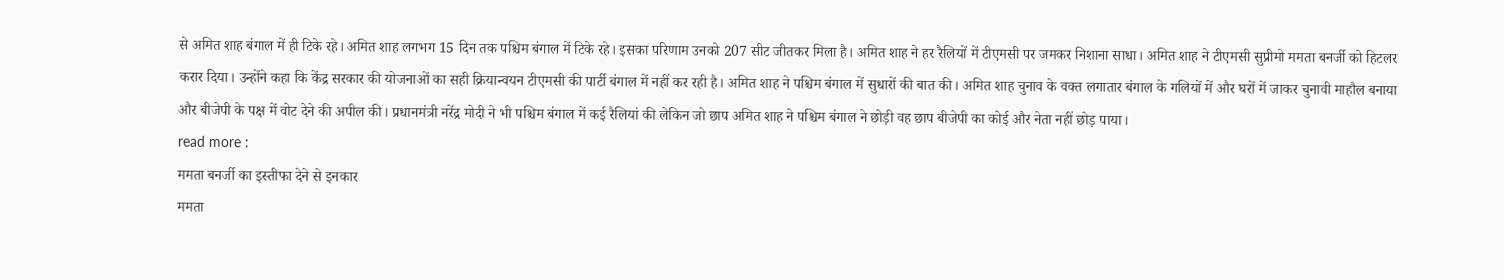से अमित शाह बंगाल में ही टिके रहे। अमित शाह लगभग 15 दिन तक पश्चिम बंगाल में टिके रहे। इसका परिणाम उनको 207 सीट जीतकर मिला है। अमित शाह ने हर रैलियों में टीएमसी पर जमकर निशाना साधा। अमित शाह ने टीएमसी सुप्रीमो ममता बनर्जी को हिटलर करार दिया। उन्होंने कहा कि केंद्र सरकार की योजनाओं का सही क्रियान्वयन टीएमसी की पार्टी बंगाल में नहीं कर रही है। अमित शाह ने पश्चिम बंगाल में सुधारों की बात की। अमित शाह चुनाव के वक्त लगातार बंगाल के गलियों में और घरों में जाकर चुनावी माहौल बनाया और बीजेपी के पक्ष में वोट देने की अपील की। प्रधानमंत्री नरेंद्र मोदी ने भी पश्चिम बंगाल में कई रैलियां की लेकिन जो छाप अमित शाह ने पश्चिम बंगाल ने छोड़ी वह छाप बीजेपी का कोई और नेता नहीं छोड़ पाया।
read more :
ममता बनर्जी का इस्तीफा देने से इनकार
ममता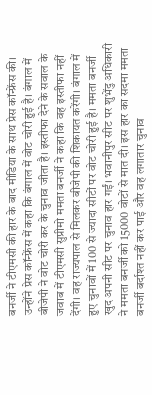बनर्जी ने टीएमसी की हार के बाद मीडिया के साथ प्रेस कॉन्फ्रेंस की। उन्होंने प्रेस कॉन्फ्रेंस में कहा कि बंगाल में वोट चोरी हुई है। बंगाल में बीजेपी ने वोट चोरी कर के चुनाव जीता है। इस्तीफा देने के सवाल के जवाब में टीएमसी सुप्रीमो ममता बनर्जी ने कहा कि वह इस्तीफा नहीं देंगी। वह राज्यपाल से मिलकर बीजेपी की शिकायत करेंगी। बंगाल में हुए चुनावों में 100 से ज्यादा सीटों पर वोट चोरी हुई है। ममता बनर्जी खुद अपनी सीट पर चुनाव हार गईं। भवानीपुर सीट पर शुभेंदु अधिकारी ने ममता बनर्जी को 15000 वोटों से मात दी। इस हार का सदमा ममता बनर्जी बर्दाश्त नहीं कर पाई और वह लगातार चुनाव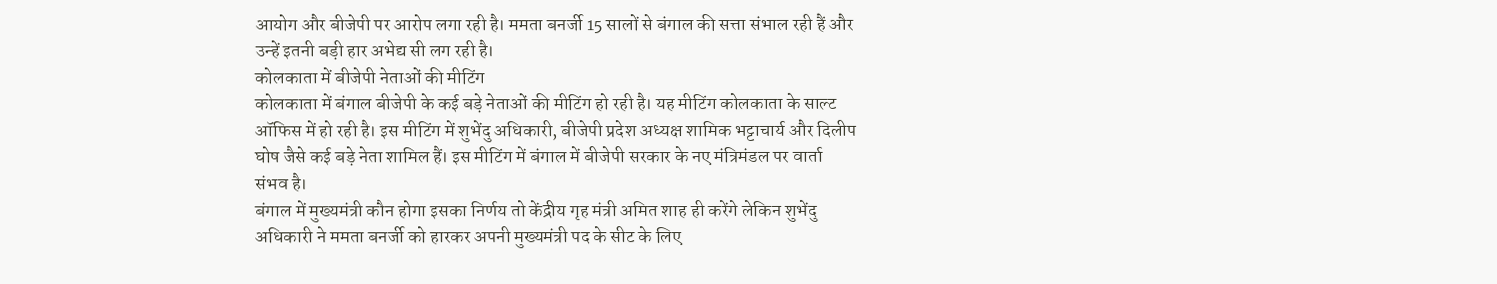आयोग और बीजेपी पर आरोप लगा रही है। ममता बनर्जी 15 सालों से बंगाल की सत्ता संभाल रही हैं और उन्हें इतनी बड़ी हार अभेद्य सी लग रही है।
कोलकाता में बीजेपी नेताओं की मीटिंग
कोलकाता में बंगाल बीजेपी के कई बड़े नेताओं की मीटिंग हो रही है। यह मीटिंग कोलकाता के साल्ट ऑफिस में हो रही है। इस मीटिंग में शुभेंदु अधिकारी, बीजेपी प्रदेश अध्यक्ष शामिक भट्टाचार्य और दिलीप घोष जैसे कई बड़े नेता शामिल हैं। इस मीटिंग में बंगाल में बीजेपी सरकार के नए मंत्रिमंडल पर वार्ता संभव है।
बंगाल में मुख्यमंत्री कौन होगा इसका निर्णय तो केंद्रीय गृह मंत्री अमित शाह ही करेंगे लेकिन शुभेंदु अधिकारी ने ममता बनर्जी को हारकर अपनी मुख्यमंत्री पद के सीट के लिए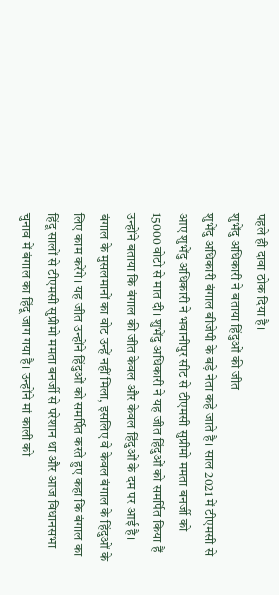पहले ही दावा ठोक दिया है।
शुभेंदु अधिकारी ने बताया हिंदुओं की जीत
शुभेंदु अधिकारी बंगाल बीजेपी के बड़े नेता कहे जाते है। साल 2021 में टीएमसी से आए शुभेंदु अधिकारी ने भवानीपुर सीट से टीएमसी सुप्रीमो ममता बनर्जी को 15000 वोटो से मात दी। शुभेंदु अधिकारी ने यह जीत हिंदुओं को समर्पित किया हैं उन्होंने बताया कि बंगाल की जीत केवल और केवल हिंदुओं के दम पर आई है। बंगाल के मुसलमानों का वोट उन्हें नहीं मिला, इसलिए वे केवल बंगाल के हिंदुओं के लिए काम करेंगे। यह जीत उन्होंने हिंदुओं को समर्पित करते हुए कहा कि बंगाल का हिंदू सालों से टीएमसी सुप्रीमो ममता बनर्जी से परेशान था और आज विधानसभा चुनाव में बंगाल का हिंदू जाग गया है। उन्होंने मां काली को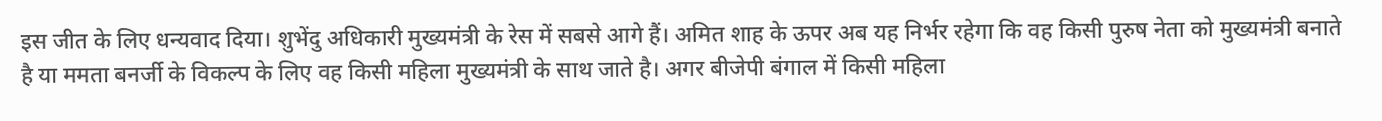इस जीत के लिए धन्यवाद दिया। शुभेंदु अधिकारी मुख्यमंत्री के रेस में सबसे आगे हैं। अमित शाह के ऊपर अब यह निर्भर रहेगा कि वह किसी पुरुष नेता को मुख्यमंत्री बनाते है या ममता बनर्जी के विकल्प के लिए वह किसी महिला मुख्यमंत्री के साथ जाते है। अगर बीजेपी बंगाल में किसी महिला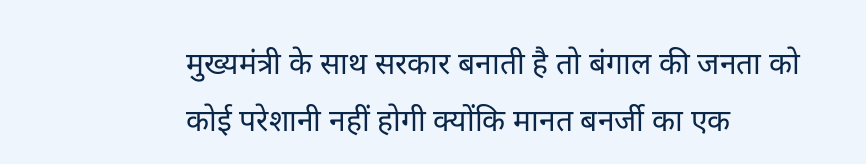मुख्यमंत्री के साथ सरकार बनाती है तो बंगाल की जनता को कोई परेशानी नहीं होगी क्योंकि मानत बनर्जी का एक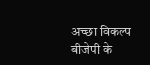अच्छा विकल्प बीजेपी के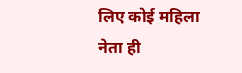लिए कोई महिला नेता ही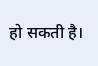हो सकती है।